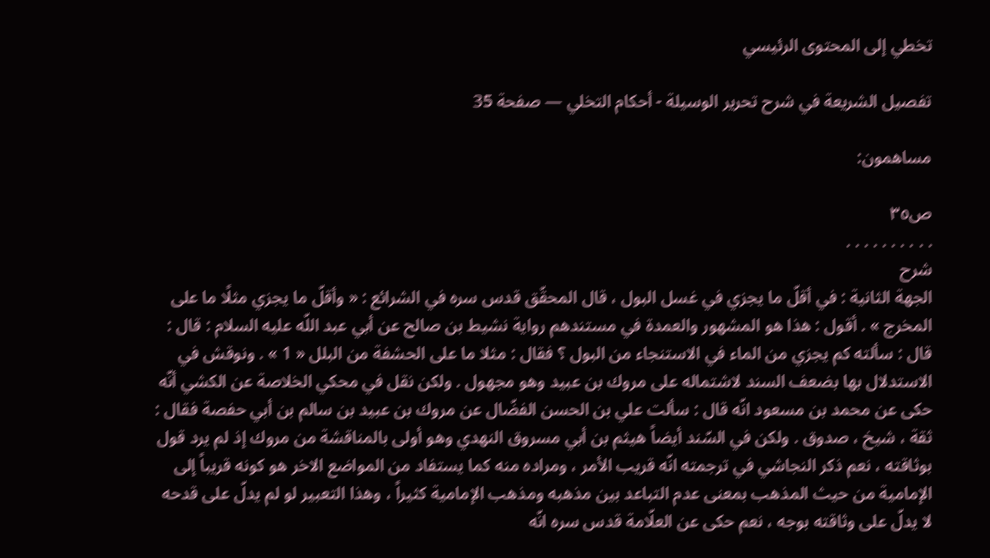تخطي إلى المحتوى الرئيسي

تفصيل الشريعة في شرح تحرير الوسيلة - أحكام التخلي — صفحة 35

مساهمون:

ص٣٥
. . . . . . . . . .
شرح
الجهة الثانية : في أقلّ ما يجزي في غسل البول ، قال المحقّق قدس سره في الشرائع : « وأقلّ ما يجزي مثلًا ما على المخرج » . أقول : هذا هو المشهور والعمدة في مستندهم رواية نشيط بن صالح عن أبي عبد اللّه عليه السلام : قال : قال : سألته كم يجزي من الماء في الاستنجاء من البول ؟ فقال : مثلا ما على الحشفة من البلل « 1 » . ونوقش في الاستدلال بها بضعف السند لاشتماله على مروك بن عبيد وهو مجهول . ولكن نقل في محكي الخلاصة عن الكشي أنّه حكى عن محمد بن مسعود انّه قال : سألت علي بن الحسن الفضّال عن مروك بن عبيد بن سالم بن أبي حفصة فقال : ثقة ، شيخ ، صدوق . ولكن في السّند أيضاً هيثم بن أبي مسروق النهدي وهو أولى بالمناقشة من مروك إذ لم يرد قول بوثاقته ، نعم ذكر النجاشي في ترجمته انّه قريب الأمر ، ومراده منه كما يستفاد من المواضع الاخر هو كونه قريباً إلى الإمامية من حيث المذهب بمعنى عدم التباعد بين مذهبه ومذهب الإمامية كثيراً ، وهذا التعبير لو لم يدلّ على قدحه لا يدلّ على وثاقته بوجه ، نعم حكى عن العلّامة قدس سره انّه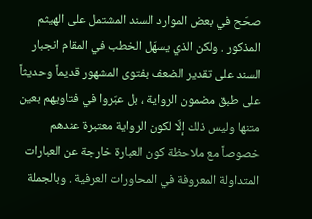صحّح في بعض الموارد السند المشتمل على الهيثم المذكور . ولكن الذي يسهّل الخطب في المقام انجبار السند على تقدير الضعف بفتوى المشهور قديماً وحديثاً على طبق مضمون الرواية ، بل عبّروا في فتاويهم بعين متنها وليس ذلك إلّا لكون الرواية معتبرة عندهم خصوصاً مع ملاحظة كون العبارة خارجة عن العبارات المتداولة المعروفة في المحاورات العرفية . وبالجملة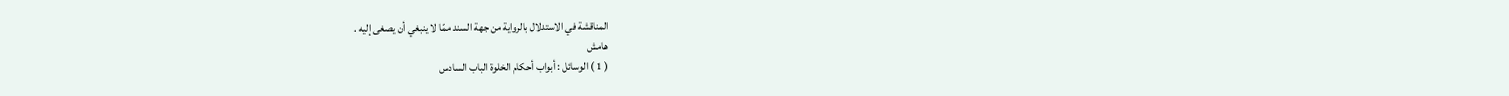المناقشة في الاستدلال بالرواية من جهة السند ممّا لا ينبغي أن يصغى إليه .
هامش
( 1 ) الوسائل : أبواب أحكام الخلوة الباب السادس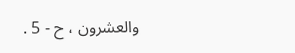والعشرون ، ح - 5 .